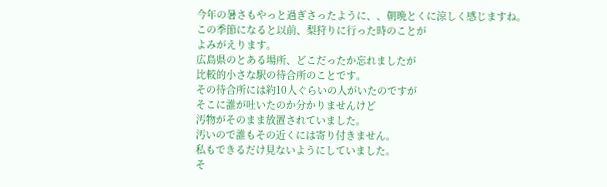今年の暑さもやっと過ぎさったように、、朝晩とくに涼しく感じますね。
この季節になると以前、梨狩りに行った時のことが
よみがえります。
広島県のとある場所、どこだったか忘れましたが
比較的小さな駅の待合所のことです。
その待合所には約10人ぐらいの人がいたのですが
そこに誰が吐いたのか分かりませんけど
汚物がそのまま放置されていました。
汚いので誰もその近くには寄り付きません。
私もできるだけ見ないようにしていました。
そ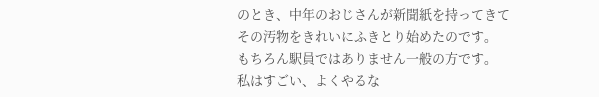のとき、中年のおじさんが新聞紙を持ってきて
その汚物をきれいにふきとり始めたのです。
もちろん駅員ではありません一般の方です。
私はすごい、よくやるな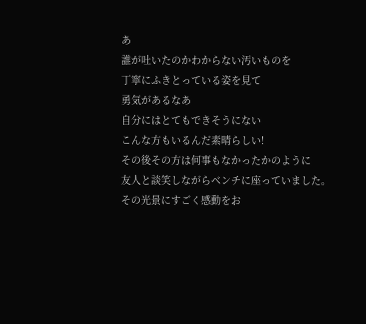あ
誰が吐いたのかわからない汚いものを
丁寧にふきとっている姿を見て
勇気があるなあ
自分にはとてもできそうにない
こんな方もいるんだ素晴らしい!
その後その方は何事もなかったかのように
友人と談笑しながらベンチに座っていました。
その光景にすごく感動をお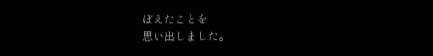ぼえたことを
思い出しました。